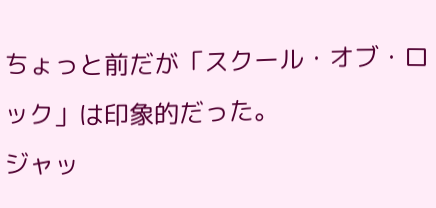ちょっと前だが「スクール・オブ・ロック」は印象的だった。
ジャッ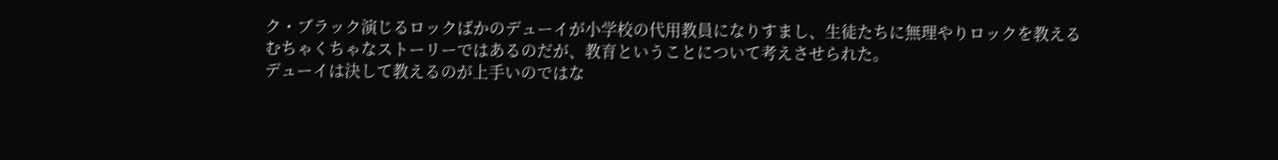ク・ブラック演じるロックばかのデューイが小学校の代用教員になりすまし、生徒たちに無理やりロックを教えるむちゃくちゃなストーリーではあるのだが、教育ということについて考えさせられた。
デューイは決して教えるのが上手いのではな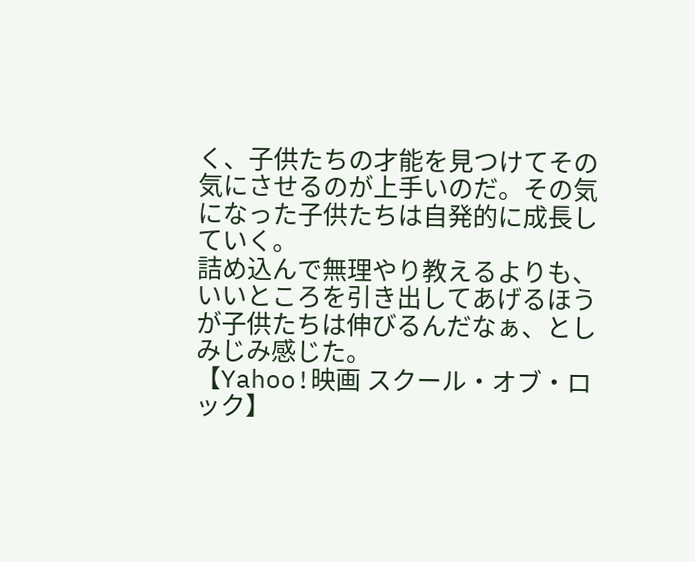く、子供たちの才能を見つけてその気にさせるのが上手いのだ。その気になった子供たちは自発的に成長していく。
詰め込んで無理やり教えるよりも、いいところを引き出してあげるほうが子供たちは伸びるんだなぁ、としみじみ感じた。
【Yahoo!映画 スクール・オブ・ロック】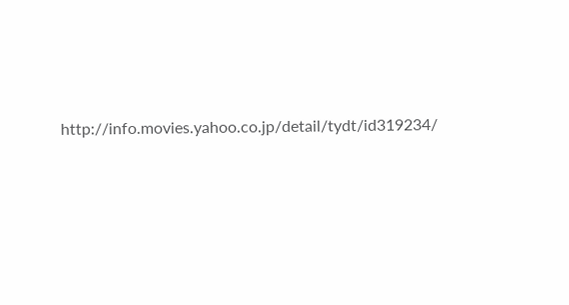http://info.movies.yahoo.co.jp/detail/tydt/id319234/